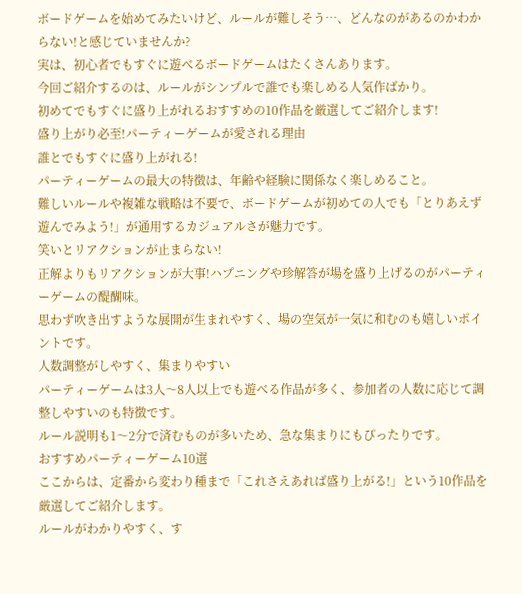ボードゲームを始めてみたいけど、ルールが難しそう…、どんなのがあるのかわからない!と感じていませんか?
実は、初心者でもすぐに遊べるボードゲームはたくさんあります。
今回ご紹介するのは、ルールがシンプルで誰でも楽しめる人気作ばかり。
初めてでもすぐに盛り上がれるおすすめの10作品を厳選してご紹介します!
盛り上がり必至!パーティーゲームが愛される理由
誰とでもすぐに盛り上がれる!
パーティーゲームの最大の特徴は、年齢や経験に関係なく楽しめること。
難しいルールや複雑な戦略は不要で、ボードゲームが初めての人でも「とりあえず遊んでみよう!」が通用するカジュアルさが魅力です。
笑いとリアクションが止まらない!
正解よりもリアクションが大事!ハプニングや珍解答が場を盛り上げるのがパーティーゲームの醍醐味。
思わず吹き出すような展開が生まれやすく、場の空気が一気に和むのも嬉しいポイントです。
人数調整がしやすく、集まりやすい
パーティーゲームは3人〜8人以上でも遊べる作品が多く、参加者の人数に応じて調整しやすいのも特徴です。
ルール説明も1〜2分で済むものが多いため、急な集まりにもぴったりです。
おすすめパーティーゲーム10選
ここからは、定番から変わり種まで「これさえあれば盛り上がる!」という10作品を厳選してご紹介します。
ルールがわかりやすく、す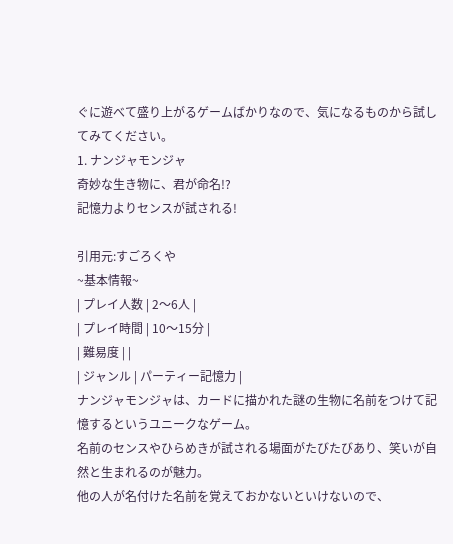ぐに遊べて盛り上がるゲームばかりなので、気になるものから試してみてください。
1. ナンジャモンジャ
奇妙な生き物に、君が命名!?
記憶力よりセンスが試される!

引用元:すごろくや
~基本情報~
| プレイ人数 | 2〜6人 |
| プレイ時間 | 10〜15分 |
| 難易度 | |
| ジャンル | パーティー記憶力 |
ナンジャモンジャは、カードに描かれた謎の生物に名前をつけて記憶するというユニークなゲーム。
名前のセンスやひらめきが試される場面がたびたびあり、笑いが自然と生まれるのが魅力。
他の人が名付けた名前を覚えておかないといけないので、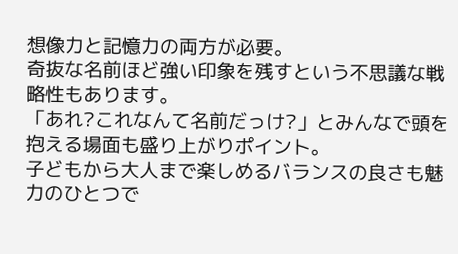想像力と記憶力の両方が必要。
奇抜な名前ほど強い印象を残すという不思議な戦略性もあります。
「あれ?これなんて名前だっけ?」とみんなで頭を抱える場面も盛り上がりポイント。
子どもから大人まで楽しめるバランスの良さも魅力のひとつで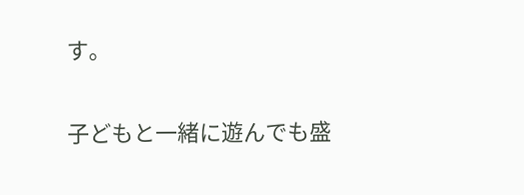す。

子どもと一緒に遊んでも盛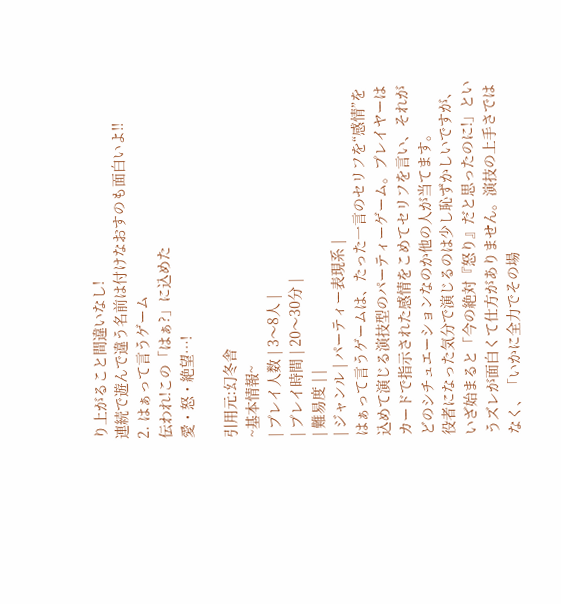り上がること間違いなし!
連続で遊んで違う名前は付けなおすのも面白いよ!!
2. はぁって言うゲーム
伝われ!この「はぁ?」に込めた
愛・怒・絶望…!

引用元:幻冬舎
~基本情報~
| プレイ人数 | 3〜8人 |
| プレイ時間 | 20〜30分 |
| 難易度 | |
| ジャンル | パーティー表現系 |
はぁって言うゲームは、たった一言のセリフを“感情”を込めて演じる演技型のパーティーゲーム。プレイヤーはカードで指示された感情をこめてセリフを言い、それがどのシチュエーションなのか他の人が当てます。
役者になった気分で演じるのは少し恥ずかしいですが、いざ始まると「今の絶対『怒り』だと思ったのに!」というズレが面白くて仕方がありません。演技の上手さではなく、「いかに全力でその場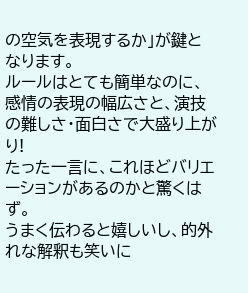の空気を表現するか」が鍵となります。
ルールはとても簡単なのに、感情の表現の幅広さと、演技の難しさ・面白さで大盛り上がり!
たった一言に、これほどバリエーションがあるのかと驚くはず。
うまく伝わると嬉しいし、的外れな解釈も笑いに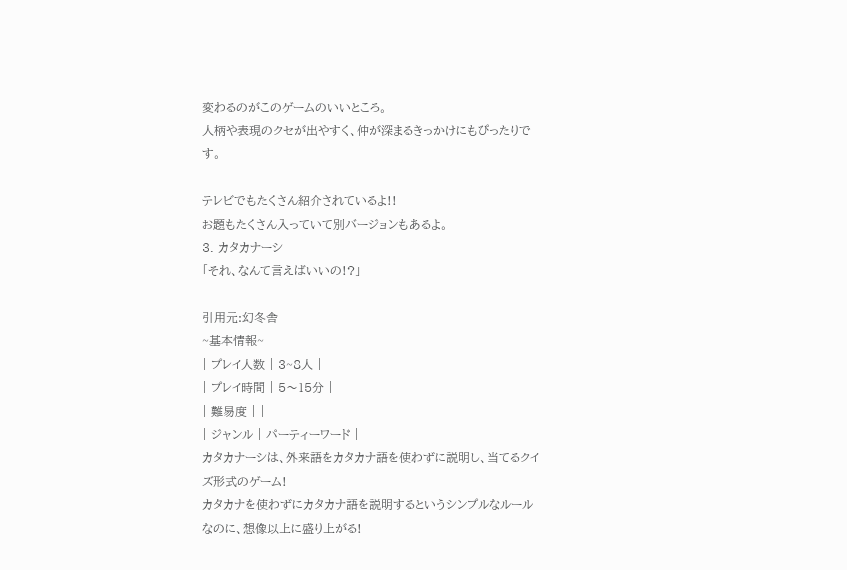変わるのがこのゲームのいいところ。
人柄や表現のクセが出やすく、仲が深まるきっかけにもぴったりです。

テレビでもたくさん紹介されているよ!!
お題もたくさん入っていて別バージョンもあるよ。
3. カタカナーシ
「それ、なんて言えばいいの!?」

引用元:幻冬舎
~基本情報~
| プレイ人数 | 3~8人 |
| プレイ時間 | 5〜15分 |
| 難易度 | |
| ジャンル | パーティーワード |
カタカナーシは、外来語をカタカナ語を使わずに説明し、当てるクイズ形式のゲーム!
カタカナを使わずにカタカナ語を説明するというシンプルなルールなのに、想像以上に盛り上がる!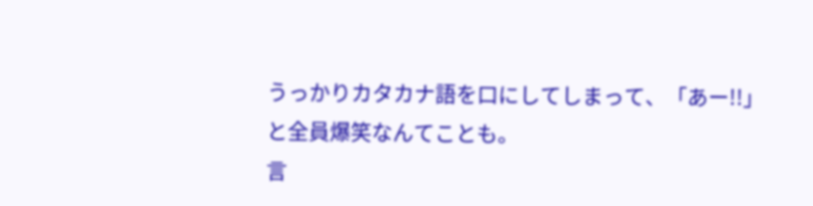うっかりカタカナ語を口にしてしまって、「あー!!」と全員爆笑なんてことも。
言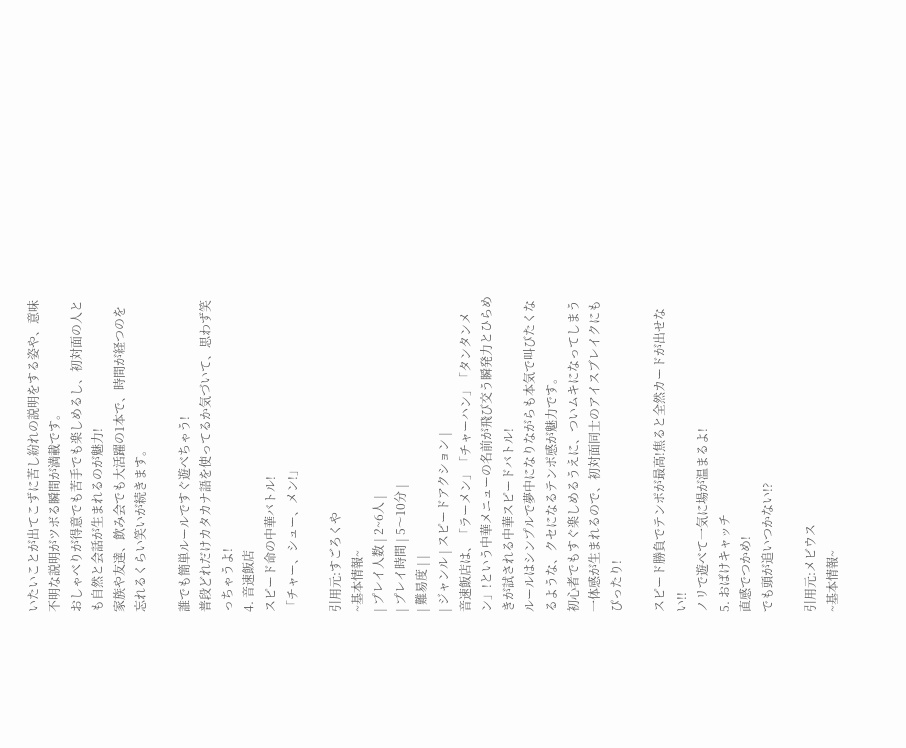いたいことが出てこずに苦し紛れの説明をする姿や、意味不明な説明がツボる瞬間が満載です。
おしゃべりが得意でも苦手でも楽しめるし、初対面の人とも自然と会話が生まれるのが魅力!
家族や友達、飲み会でも大活躍の1本で、時間が経つのを忘れるくらい笑いが続きます。

誰でも簡単ルールですぐ遊べちゃう!
普段どれだけカタカナ語を使ってるか気づいて、思わず笑っちゃうよ!
4. 音速飯店
スピード命の中華バトル!
「チャー、シュー、メン!」

引用元:すごろくや
~基本情報~
| プレイ人数 | 2~6人 |
| プレイ時間 | 5〜10分 |
| 難易度 | |
| ジャンル | スピードアクション |
音速飯店は、「ラーメン」「チャーハン」「タンタンメン」!という中華メニューの名前が飛び交う瞬発力とひらめきが試される中華スピードバトル!
ルールはシンプルで夢中になりながらも本気で叫びたくなるような、クセになるテンポ感が魅力です。
初心者でもすぐ楽しめるうえに、ついムキになってしまう一体感が生まれるので、初対面同士のアイスブレイクにもぴったり!

スピード勝負でテンポが最高!焦ると全然カードが出せない!!
ノリで遊べて一気に場が温まるよ!
5. おばけキャッチ
直感でつかめ!
でも頭が追いつかない!?

引用元:メビウス
~基本情報~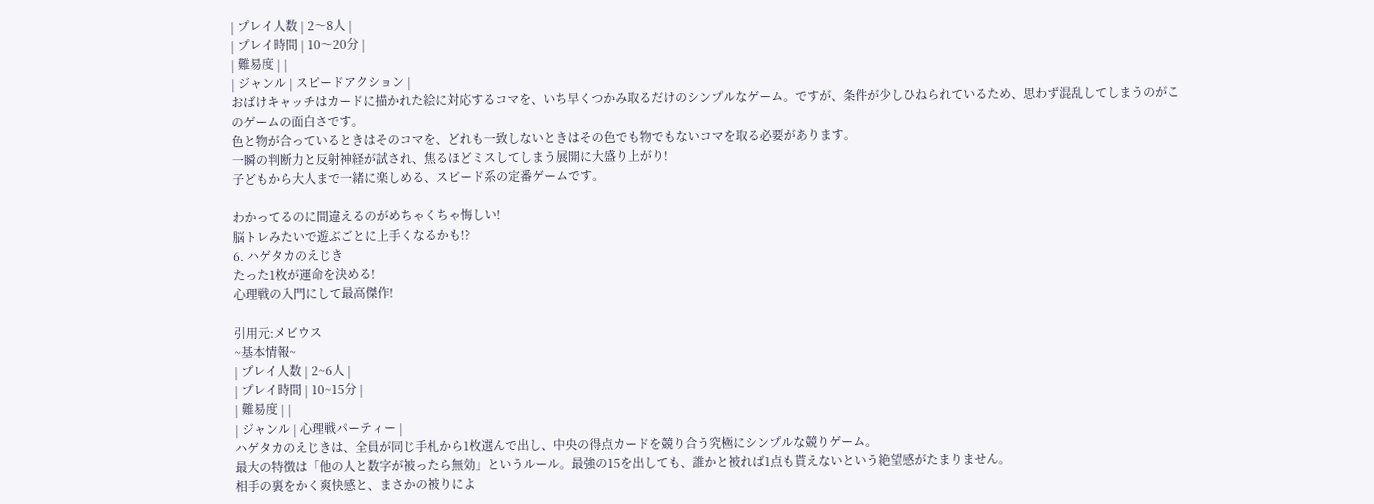| プレイ人数 | 2〜8人 |
| プレイ時間 | 10〜20分 |
| 難易度 | |
| ジャンル | スピードアクション |
おばけキャッチはカードに描かれた絵に対応するコマを、いち早くつかみ取るだけのシンプルなゲーム。ですが、条件が少しひねられているため、思わず混乱してしまうのがこのゲームの面白さです。
色と物が合っているときはそのコマを、どれも一致しないときはその色でも物でもないコマを取る必要があります。
一瞬の判断力と反射神経が試され、焦るほどミスしてしまう展開に大盛り上がり!
子どもから大人まで一緒に楽しめる、スピード系の定番ゲームです。

わかってるのに間違えるのがめちゃくちゃ悔しい!
脳トレみたいで遊ぶごとに上手くなるかも!?
6. ハゲタカのえじき
たった1枚が運命を決める!
心理戦の入門にして最高傑作!

引用元:メビウス
~基本情報~
| プレイ人数 | 2~6人 |
| プレイ時間 | 10~15分 |
| 難易度 | |
| ジャンル | 心理戦パーティー |
ハゲタカのえじきは、全員が同じ手札から1枚選んで出し、中央の得点カードを競り合う究極にシンプルな競りゲーム。
最大の特徴は「他の人と数字が被ったら無効」というルール。最強の15を出しても、誰かと被れば1点も貰えないという絶望感がたまりません。
相手の裏をかく爽快感と、まさかの被りによ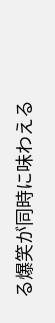る爆笑が同時に味わえる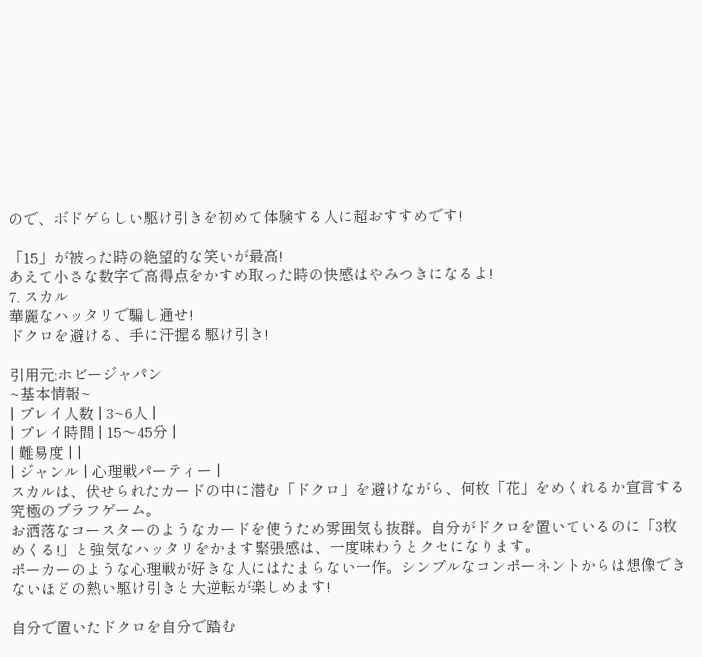ので、ボドゲらしい駆け引きを初めて体験する人に超おすすめです!

「15」が被った時の絶望的な笑いが最高!
あえて小さな数字で高得点をかすめ取った時の快感はやみつきになるよ!
7. スカル
華麗なハッタリで騙し通せ!
ドクロを避ける、手に汗握る駆け引き!

引用元:ホビージャパン
~基本情報~
| プレイ人数 | 3~6人 |
| プレイ時間 | 15〜45分 |
| 難易度 | |
| ジャンル | 心理戦パーティー |
スカルは、伏せられたカードの中に潜む「ドクロ」を避けながら、何枚「花」をめくれるか宣言する究極のブラフゲーム。
お洒落なコースターのようなカードを使うため雰囲気も抜群。自分がドクロを置いているのに「3枚めくる!」と強気なハッタリをかます緊張感は、一度味わうとクセになります。
ポーカーのような心理戦が好きな人にはたまらない一作。シンプルなコンポーネントからは想像できないほどの熱い駆け引きと大逆転が楽しめます!

自分で置いたドクロを自分で踏む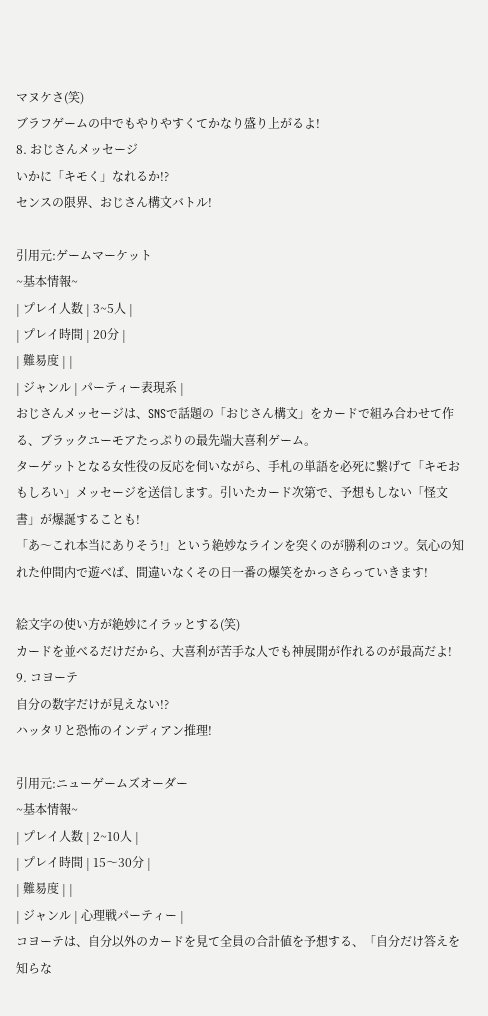マヌケさ(笑)
ブラフゲームの中でもやりやすくてかなり盛り上がるよ!
8. おじさんメッセージ
いかに「キモく」なれるか!?
センスの限界、おじさん構文バトル!

引用元:ゲームマーケット
~基本情報~
| プレイ人数 | 3~5人 |
| プレイ時間 | 20分 |
| 難易度 | |
| ジャンル | パーティー表現系 |
おじさんメッセージは、SNSで話題の「おじさん構文」をカードで組み合わせて作る、ブラックユーモアたっぷりの最先端大喜利ゲーム。
ターゲットとなる女性役の反応を伺いながら、手札の単語を必死に繋げて「キモおもしろい」メッセージを送信します。引いたカード次第で、予想もしない「怪文書」が爆誕することも!
「あ〜これ本当にありそう!」という絶妙なラインを突くのが勝利のコツ。気心の知れた仲間内で遊べば、間違いなくその日一番の爆笑をかっさらっていきます!

絵文字の使い方が絶妙にイラッとする(笑)
カードを並べるだけだから、大喜利が苦手な人でも神展開が作れるのが最高だよ!
9. コヨーテ
自分の数字だけが見えない!?
ハッタリと恐怖のインディアン推理!

引用元:ニューゲームズオーダー
~基本情報~
| プレイ人数 | 2~10人 |
| プレイ時間 | 15〜30分 |
| 難易度 | |
| ジャンル | 心理戦パーティー |
コヨーテは、自分以外のカードを見て全員の合計値を予想する、「自分だけ答えを知らな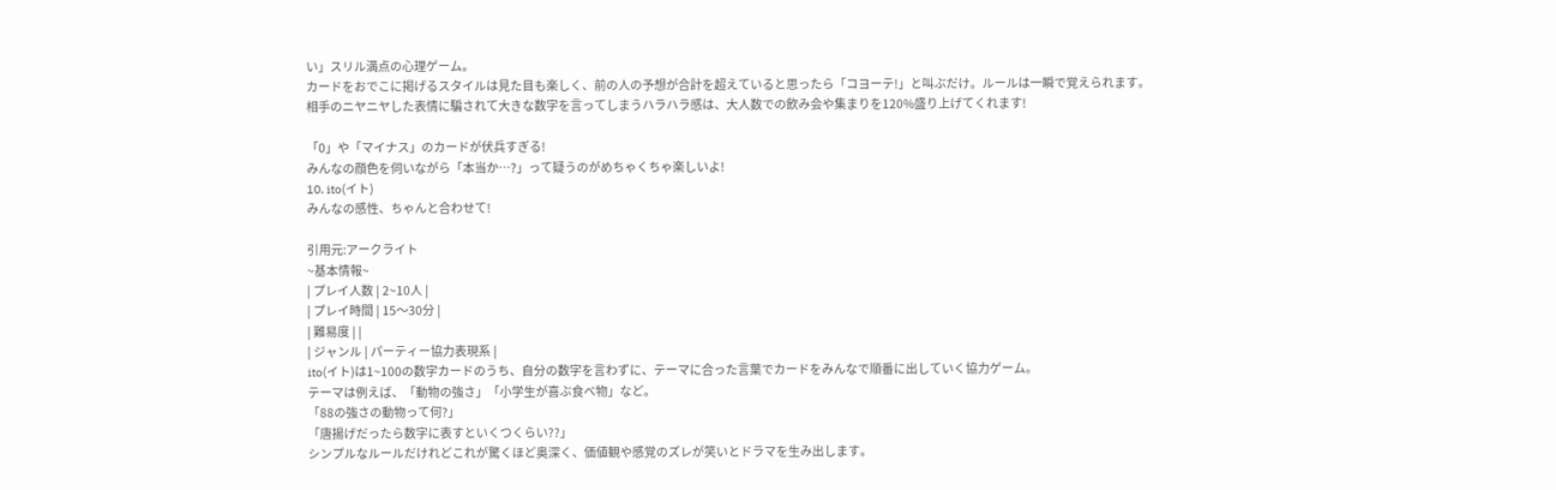い」スリル満点の心理ゲーム。
カードをおでこに掲げるスタイルは見た目も楽しく、前の人の予想が合計を超えていると思ったら「コヨーテ!」と叫ぶだけ。ルールは一瞬で覚えられます。
相手のニヤニヤした表情に騙されて大きな数字を言ってしまうハラハラ感は、大人数での飲み会や集まりを120%盛り上げてくれます!

「0」や「マイナス」のカードが伏兵すぎる!
みんなの顔色を伺いながら「本当か…?」って疑うのがめちゃくちゃ楽しいよ!
10. ito(イト)
みんなの感性、ちゃんと合わせて!

引用元:アークライト
~基本情報~
| プレイ人数 | 2~10人 |
| プレイ時間 | 15〜30分 |
| 難易度 | |
| ジャンル | パーティー協力表現系 |
ito(イト)は1~100の数字カードのうち、自分の数字を言わずに、テーマに合った言葉でカードをみんなで順番に出していく協力ゲーム。
テーマは例えば、「動物の強さ」「小学生が喜ぶ食べ物」など。
「88の強さの動物って何?」
「唐揚げだったら数字に表すといくつくらい??」
シンプルなルールだけれどこれが驚くほど奥深く、価値観や感覚のズレが笑いとドラマを生み出します。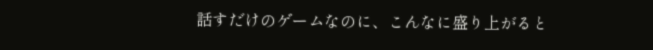話すだけのゲームなのに、こんなに盛り上がると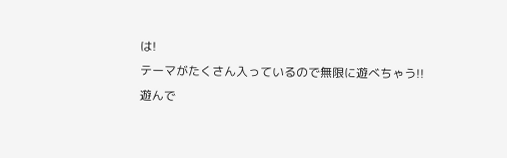は!
テーマがたくさん入っているので無限に遊べちゃう!!
遊んで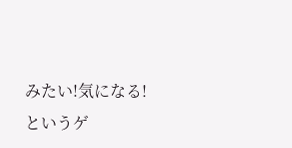みたい!気になる!というゲ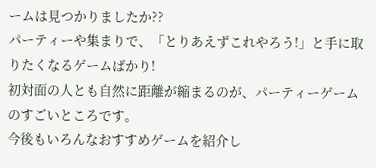ームは見つかりましたか??
パーティーや集まりで、「とりあえずこれやろう!」と手に取りたくなるゲームばかり!
初対面の人とも自然に距離が縮まるのが、パーティーゲームのすごいところです。
今後もいろんなおすすめゲームを紹介し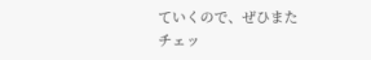ていくので、ぜひまたチェッ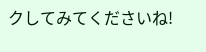クしてみてくださいね!